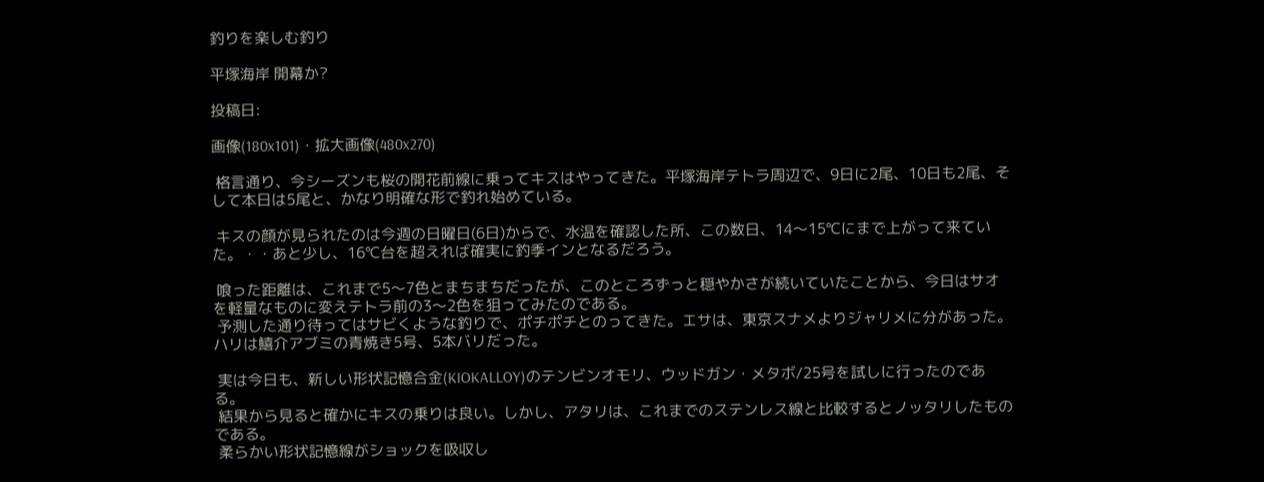釣りを楽しむ釣り

平塚海岸 開幕か?

投稿日:

画像(180x101)・拡大画像(480x270)

 格言通り、今シーズンも桜の開花前線に乗ってキスはやってきた。平塚海岸テトラ周辺で、9日に2尾、10日も2尾、そして本日は5尾と、かなり明確な形で釣れ始めている。

 キスの顔が見られたのは今週の日曜日(6日)からで、水温を確認した所、この数日、14〜15℃にまで上がって来ていた。・・あと少し、16℃台を超えれば確実に釣季インとなるだろう。

 喰った距離は、これまで5〜7色とまちまちだったが、このところずっと穏やかさが続いていたことから、今日はサオを軽量なものに変えテトラ前の3〜2色を狙ってみたのである。
 予測した通り待ってはサビくような釣りで、ポチポチとのってきた。エサは、東京スナメよりジャリメに分があった。ハリは鱚介アブミの青焼き5号、5本バリだった。

 実は今日も、新しい形状記憶合金(KIOKALLOY)のテンビンオモリ、ウッドガン・メタボ/25号を試しに行ったのである。
 結果から見ると確かにキスの乗りは良い。しかし、アタリは、これまでのステンレス線と比較するとノッタリしたものである。
 柔らかい形状記憶線がショックを吸収し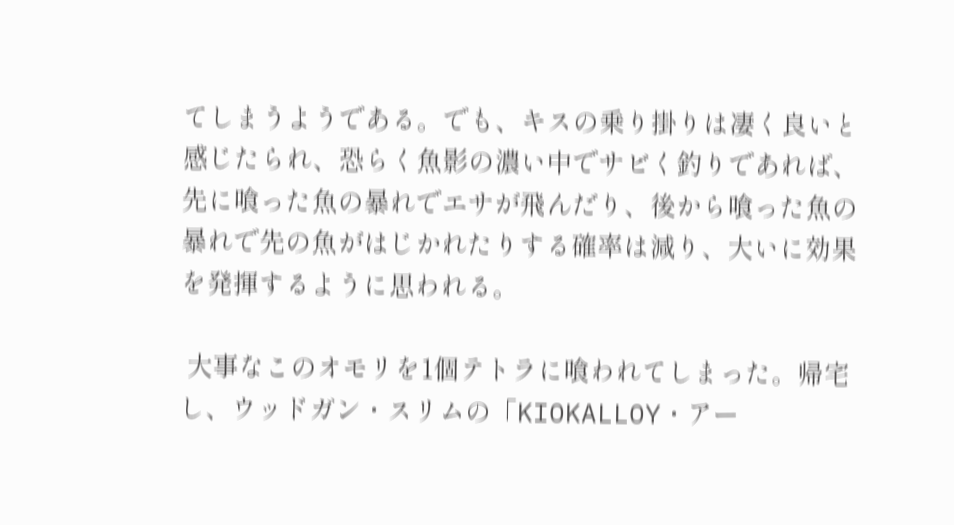てしまうようである。でも、キスの乗り掛りは凄く良いと感じたられ、恐らく魚影の濃い中でサビく釣りであれば、先に喰った魚の暴れでエサが飛んだり、後から喰った魚の暴れで先の魚がはじかれたりする確率は減り、大いに効果を発揮するように思われる。

 大事なこのオモリを1個テトラに喰われてしまった。帰宅し、ウッドガン・スリムの「KIOKALLOY・アー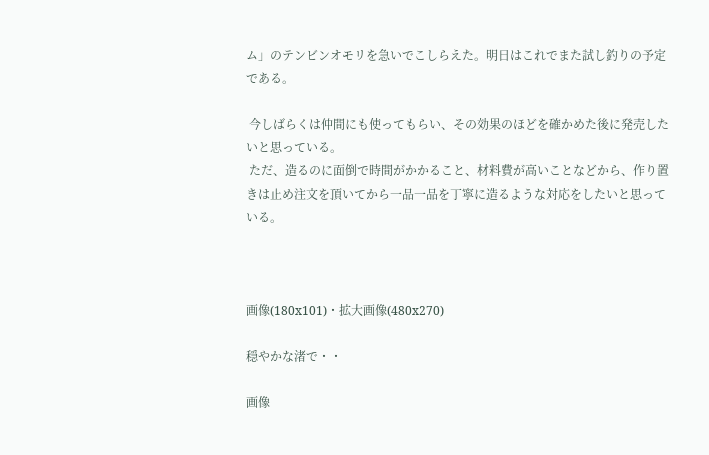ム」のテンビンオモリを急いでこしらえた。明日はこれでまた試し釣りの予定である。

 今しばらくは仲間にも使ってもらい、その効果のほどを確かめた後に発売したいと思っている。
 ただ、造るのに面倒で時間がかかること、材料費が高いことなどから、作り置きは止め注文を頂いてから一品一品を丁寧に造るような対応をしたいと思っている。



画像(180x101)・拡大画像(480x270)

穏やかな渚で・・

画像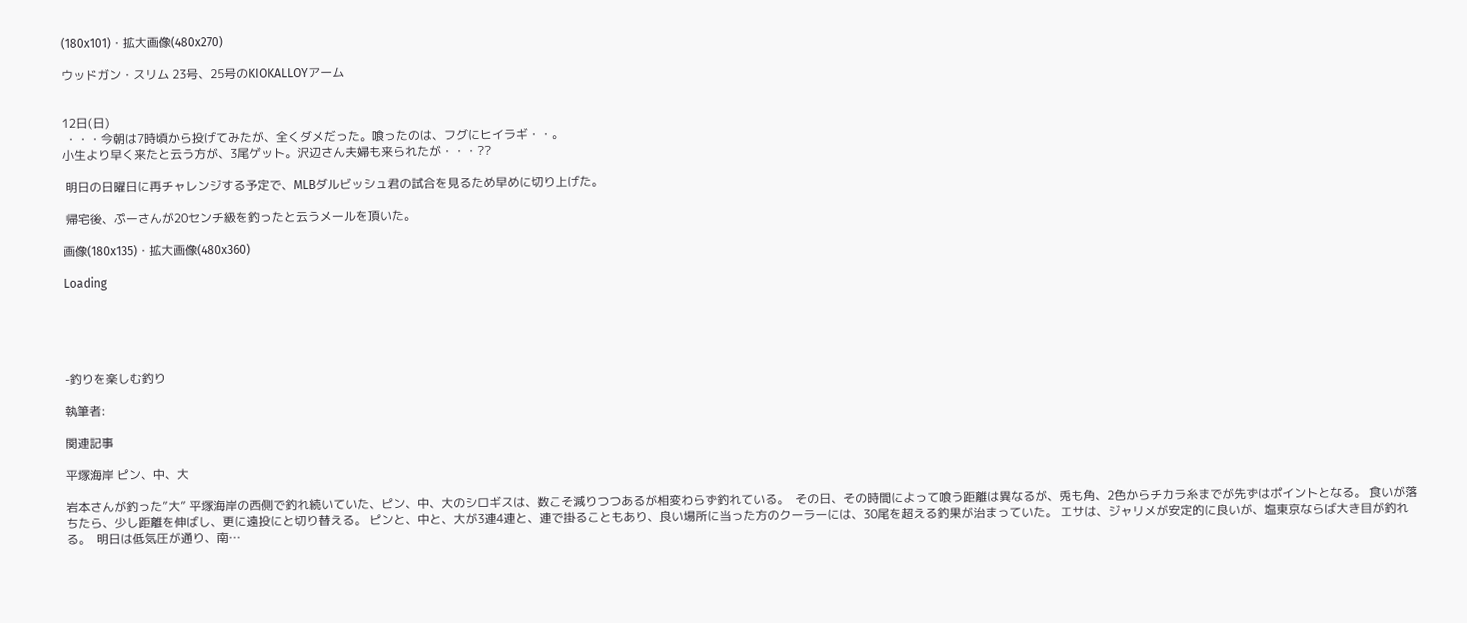(180x101)・拡大画像(480x270)

ウッドガン・スリム 23号、25号のKIOKALLOYアーム


12日(日)
 ・・・今朝は7時頃から投げてみたが、全くダメだった。喰ったのは、フグにヒイラギ・・。
小生より早く来たと云う方が、3尾ゲット。沢辺さん夫婦も来られたが・・・??

 明日の日曜日に再チャレンジする予定で、MLBダルビッシュ君の試合を見るため早めに切り上げた。

 帰宅後、ぷーさんが20センチ級を釣ったと云うメールを頂いた。

画像(180x135)・拡大画像(480x360)

Loading





-釣りを楽しむ釣り

執筆者:

関連記事

平塚海岸 ピン、中、大

岩本さんが釣った”大” 平塚海岸の西側で釣れ続いていた、ピン、中、大のシロギスは、数こそ減りつつあるが相変わらず釣れている。  その日、その時間によって喰う距離は異なるが、兎も角、2色からチカラ糸までが先ずはポイントとなる。 食いが落ちたら、少し距離を伸ばし、更に遠投にと切り替える。 ピンと、中と、大が3連4連と、連で掛ることもあり、良い場所に当った方のクーラーには、30尾を超える釣果が治まっていた。 エサは、ジャリメが安定的に良いが、塩東京ならば大き目が釣れる。  明日は低気圧が通り、南…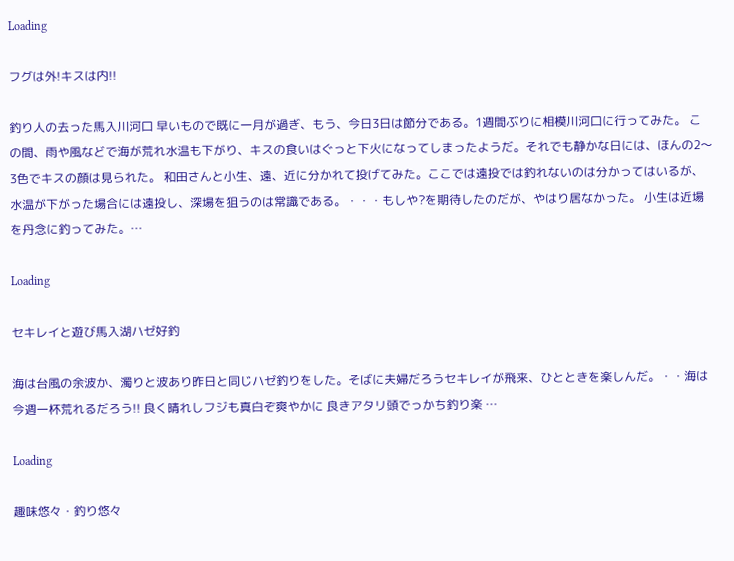Loading

フグは外!キスは内!!

釣り人の去った馬入川河口 早いもので既に一月が過ぎ、もう、今日3日は節分である。1週間ぶりに相模川河口に行ってみた。 この間、雨や風などで海が荒れ水温も下がり、キスの食いはぐっと下火になってしまったようだ。それでも静かな日には、ほんの2〜3色でキスの顔は見られた。 和田さんと小生、遠、近に分かれて投げてみた。ここでは遠投では釣れないのは分かってはいるが、水温が下がった場合には遠投し、深場を狙うのは常識である。・・・もしや?を期待したのだが、やはり居なかった。 小生は近場を丹念に釣ってみた。…

Loading

セキレイと遊び馬入湖ハゼ好釣

海は台風の余波か、濁りと波あり昨日と同じハゼ釣りをした。そばに夫婦だろうセキレイが飛来、ひとときを楽しんだ。・・海は今週一杯荒れるだろう!! 良く晴れしフジも真白ぞ爽やかに 良きアタリ頭でっかち釣り楽 …

Loading

趣味悠々・釣り悠々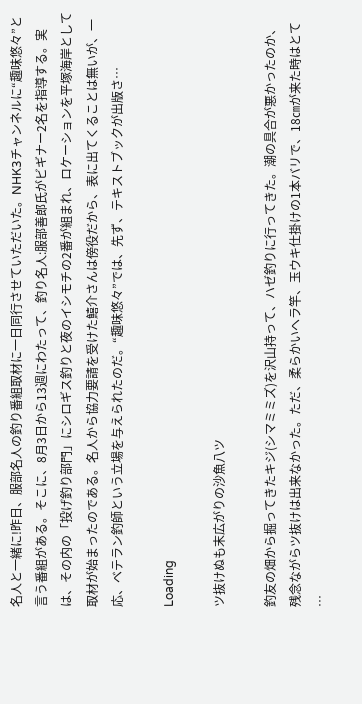名人と一緒に!昨日、服部名人の釣り番組取材に一日同行させていただいた。NHK3チャンネルに“趣味悠々”と言う番組がある。そこに、8月3日から13週にわたって、釣り名人:服部善郎氏がビギナー2名を指導する。実は、その内の「投げ釣り部門」にシロギス釣りと夜のイシモチの2番が組まれ、ロケーションを平塚海岸として取材が始まったのである。名人から協力要請を受けた鱚介さんは傍役だから、表に出てくることは無いが、一応、ベテラン釣師という立場を与えられたのだ。“趣味悠々”では、先ず、テキストブックが出版さ…

Loading

ツ抜けぬも末広がりの沙魚八ツ

釣友の畑から掘ってきたキジ(シマミミズ)を沢山持って、ハゼ釣りに行ってきた。潮の具合が悪かったのか、残念ながらツ抜けは出来なかった。ただ、柔らかいヘラ竿、玉ウキ仕掛けの1本バリで、18㎝が来た時はとて …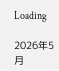Loading

2026年5月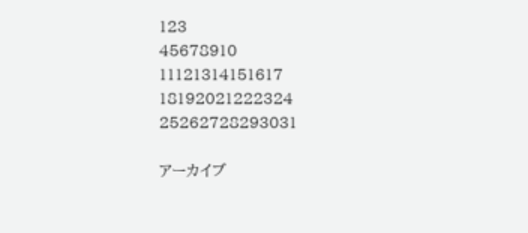123
45678910
11121314151617
18192021222324
25262728293031

アーカイブ